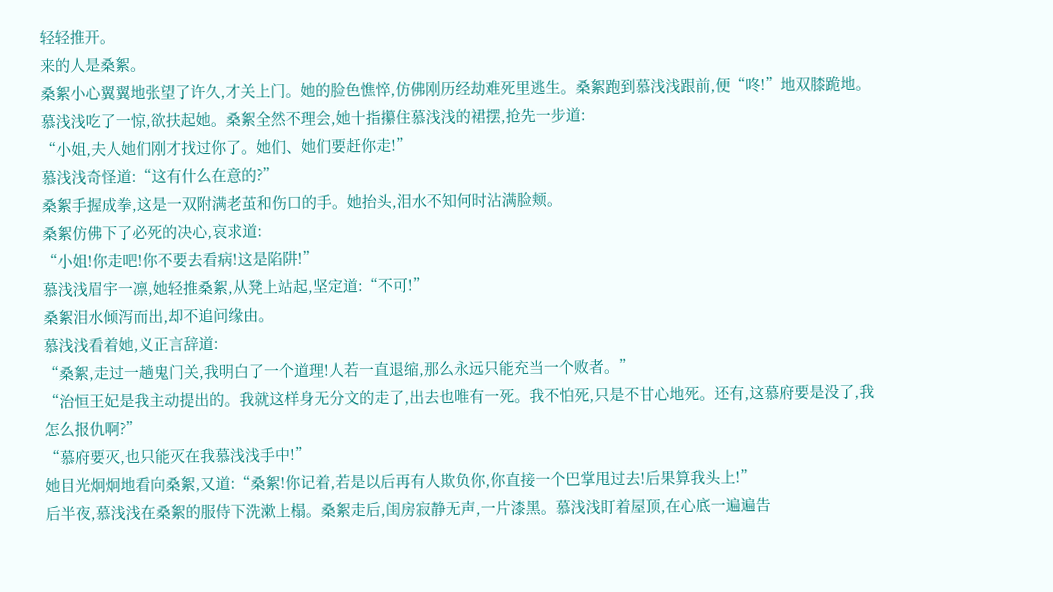轻轻推开。
来的人是桑絮。
桑絮小心翼翼地张望了许久,才关上门。她的脸色憔悴,仿佛刚历经劫难死里逃生。桑絮跑到慕浅浅跟前,便“咚!”地双膝跪地。
慕浅浅吃了一惊,欲扶起她。桑絮全然不理会,她十指攥住慕浅浅的裙摆,抢先一步道:
“小姐,夫人她们刚才找过你了。她们、她们要赶你走!”
慕浅浅奇怪道:“这有什么在意的?”
桑絮手握成拳,这是一双附满老茧和伤口的手。她抬头,泪水不知何时沾满脸颊。
桑絮仿佛下了必死的决心,哀求道:
“小姐!你走吧!你不要去看病!这是陷阱!”
慕浅浅眉宇一凛,她轻推桑絮,从凳上站起,坚定道:“不可!”
桑絮泪水倾泻而出,却不追问缘由。
慕浅浅看着她,义正言辞道:
“桑絮,走过一趟鬼门关,我明白了一个道理!人若一直退缩,那么永远只能充当一个败者。”
“治恒王妃是我主动提出的。我就这样身无分文的走了,出去也唯有一死。我不怕死,只是不甘心地死。还有,这慕府要是没了,我怎么报仇啊?”
“慕府要灭,也只能灭在我慕浅浅手中!”
她目光炯炯地看向桑絮,又道:“桑絮!你记着,若是以后再有人欺负你,你直接一个巴掌甩过去!后果算我头上!”
后半夜,慕浅浅在桑絮的服侍下洗漱上榻。桑絮走后,闺房寂静无声,一片漆黑。慕浅浅盯着屋顶,在心底一遍遍告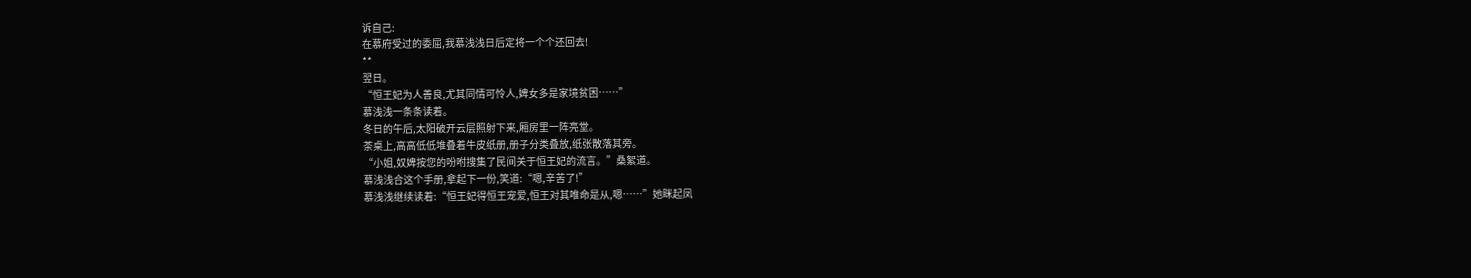诉自己:
在慕府受过的委屈,我慕浅浅日后定将一个个还回去!
**
翌日。
“恒王妃为人善良,尤其同情可怜人,婢女多是家境贫困……”
慕浅浅一条条读着。
冬日的午后,太阳破开云层照射下来,厢房里一阵亮堂。
茶桌上,高高低低堆叠着牛皮纸册,册子分类叠放,纸张散落其旁。
“小姐,奴婢按您的吩咐搜集了民间关于恒王妃的流言。”桑絮道。
慕浅浅合这个手册,拿起下一份,笑道:“嗯,辛苦了!”
慕浅浅继续读着:“恒王妃得恒王宠爱,恒王对其唯命是从,嗯……”她眯起凤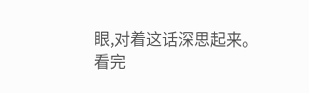眼,对着这话深思起来。
看完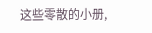这些零散的小册,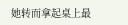她转而拿起桌上最